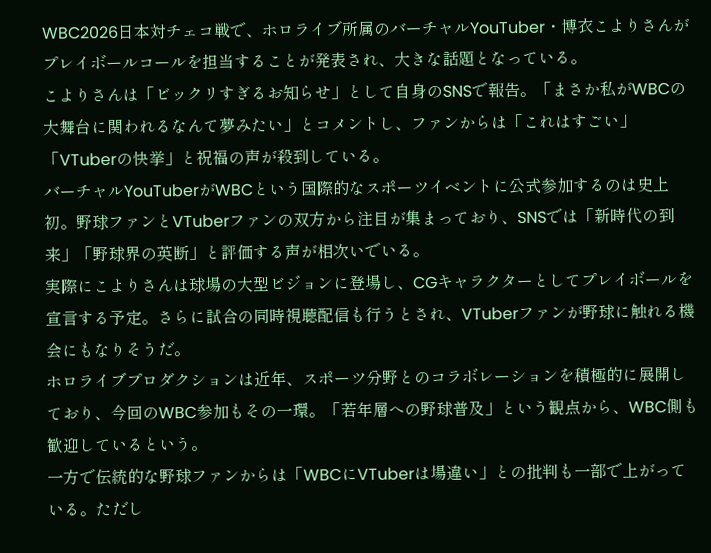WBC2026日本対チェコ戦で、ホロライブ所属のバーチャルYouTuber・博衣こよりさんがプレイボールコールを担当することが発表され、大きな話題となっている。
こよりさんは「ビックリすぎるお知らせ」として自身のSNSで報告。「まさか私がWBCの大舞台に関われるなんて夢みたい」とコメントし、ファンからは「これはすごい」「VTuberの快挙」と祝福の声が殺到している。
バーチャルYouTuberがWBCという国際的なスポーツイベントに公式参加するのは史上初。野球ファンとVTuberファンの双方から注目が集まっており、SNSでは「新時代の到来」「野球界の英断」と評価する声が相次いでいる。
実際にこよりさんは球場の大型ビジョンに登場し、CGキャラクターとしてプレイボールを宣言する予定。さらに試合の同時視聴配信も行うとされ、VTuberファンが野球に触れる機会にもなりそうだ。
ホロライブプロダクションは近年、スポーツ分野とのコラボレーションを積極的に展開しており、今回のWBC参加もその一環。「若年層への野球普及」という観点から、WBC側も歓迎しているという。
一方で伝統的な野球ファンからは「WBCにVTuberは場違い」との批判も一部で上がっている。ただし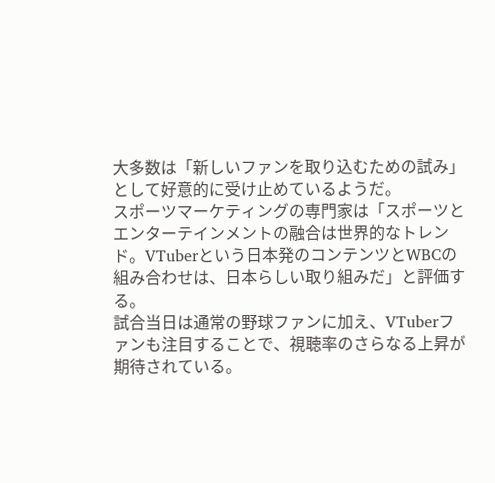大多数は「新しいファンを取り込むための試み」として好意的に受け止めているようだ。
スポーツマーケティングの専門家は「スポーツとエンターテインメントの融合は世界的なトレンド。VTuberという日本発のコンテンツとWBCの組み合わせは、日本らしい取り組みだ」と評価する。
試合当日は通常の野球ファンに加え、VTuberファンも注目することで、視聴率のさらなる上昇が期待されている。